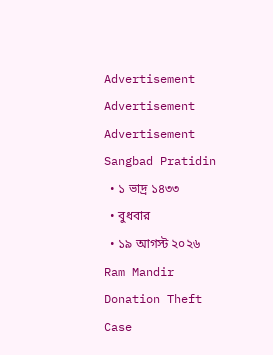Advertisement
Advertisement
Advertisement
Sangbad Pratidin
  • ১ ভাদ্র ১৪৩৩
  • বুধবার
  • ১৯ আগস্ট ২০২৬
Ram Mandir Donation Theft Case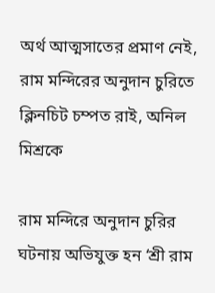অর্থ আত্মসাতের প্রমাণ নেই, রাম মন্দিরের অনুদান চুরিতে ক্লিনচিট চম্পত রাই, অনিল মিশ্রকে

রাম মন্দিরে অনুদান চুরির ঘটনায় অভিযুক্ত হন ‘শ্রী রাম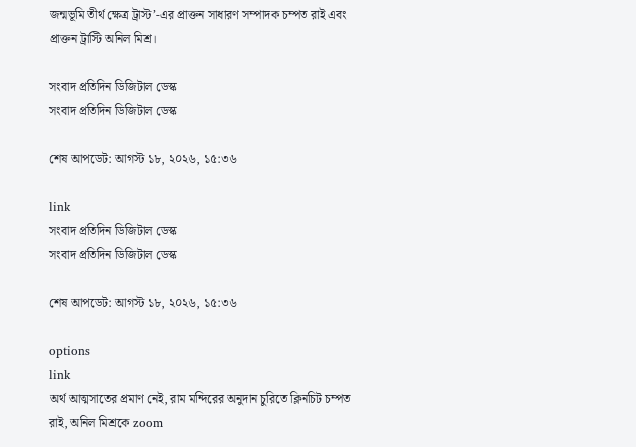জন্মভূমি তীর্থ ক্ষেত্র ট্রাস্ট’-এর প্রাক্তন সাধারণ সম্পাদক চম্পত রাই এবং প্রাক্তন ট্রাস্টি অনিল মিশ্র।

সংবাদ প্রতিদিন ডিজিটাল ডেস্ক
সংবাদ প্রতিদিন ডিজিটাল ডেস্ক

শেষ আপডেট: আগস্ট ১৮, ২০২৬, ১৫:৩৬

link
সংবাদ প্রতিদিন ডিজিটাল ডেস্ক
সংবাদ প্রতিদিন ডিজিটাল ডেস্ক

শেষ আপডেট: আগস্ট ১৮, ২০২৬, ১৫:৩৬

options
link
অর্থ আত্মসাতের প্রমাণ নেই, রাম মন্দিরের অনুদান চুরিতে ক্লিনচিট চম্পত রাই, অনিল মিশ্রকে zoom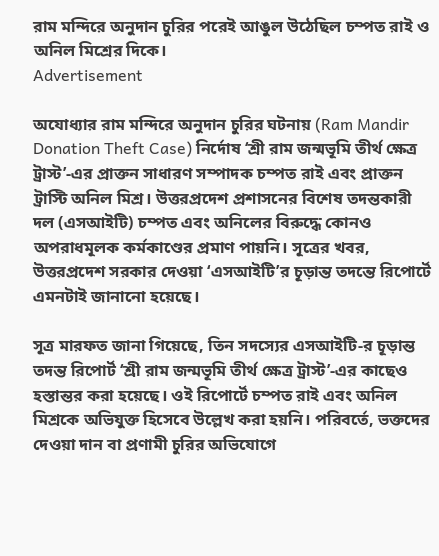রাম মন্দিরে অনুদান চুরির পরেই আঙুল উঠেছিল চম্পত রাই ও অনিল মিশ্রের দিকে।
Advertisement

অযোধ্যার রাম মন্দিরে অনুদান চুরির ঘটনায় (Ram Mandir Donation Theft Case) নির্দোষ ‘শ্রী রাম জন্মভূমি তীর্থ ক্ষেত্র ট্রাস্ট’-এর প্রাক্তন সাধারণ সম্পাদক চম্পত রাই এবং প্রাক্তন ট্রাস্টি অনিল মিশ্র। উত্তরপ্রদেশ প্রশাসনের বিশেষ তদন্তকারী দল (এসআইটি) চম্পত এবং অনিলের বিরুদ্ধে কোনও অপরাধমূলক কর্মকাণ্ডের প্রমাণ পায়নি। সূত্রের খবর, উত্তরপ্রদেশ সরকার দেওয়া ‘এসআইটি’র চূড়ান্ত তদন্তে রিপোর্টে এমনটাই জানানো হয়েছে।

সূত্র মারফত জানা গিয়েছে, তিন সদস্যের এসআইটি-র চূড়ান্ত তদন্ত রিপোর্ট ‘শ্রী রাম জন্মভূমি তীর্থ ক্ষেত্র ট্রাস্ট’-এর কাছেও হস্তান্তর করা হয়েছে। ওই রিপোর্টে চম্পত রাই এবং অনিল মিশ্রকে অভিযুক্ত হিসেবে উল্লেখ করা হয়নি। পরিবর্তে, ভক্তদের দেওয়া দান বা প্রণামী চুরির অভিযোগে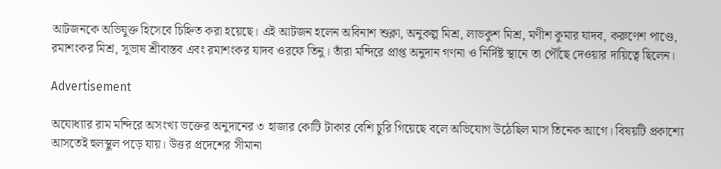আটজনকে অভিযুক্ত হিসেবে চিহ্নিত করা হয়েছে। এই আটজন হলেন অবিনাশ শুক্লা, অনুকল্প মিশ্র, লাভকুশ মিশ্র, মণীশ কুমার যাদব, করুণেশ পাণ্ডে, রমাশংকর মিশ্র, সুভাষ শ্রীবাস্তব এবং রমাশংকর যাদব ওরফে তিনু। তাঁরা মন্দিরে প্রাপ্ত অনুদান গণনা ও নির্দিষ্ট স্থানে তা পৌঁছে দেওয়ার দায়িত্বে ছিলেন।

Advertisement

অযোধ্যার রাম মন্দিরে অসংখ্য ভক্তের অনুদানের ৩ হাজার কোটি টাকার বেশি চুরি গিয়েছে বলে অভিযোগ উঠেছিল মাস তিনেক আগে। বিষয়টি প্রকাশ্যে আসতেই হুলস্থুল পড়ে যায়। উত্তর প্রদেশের সীমানা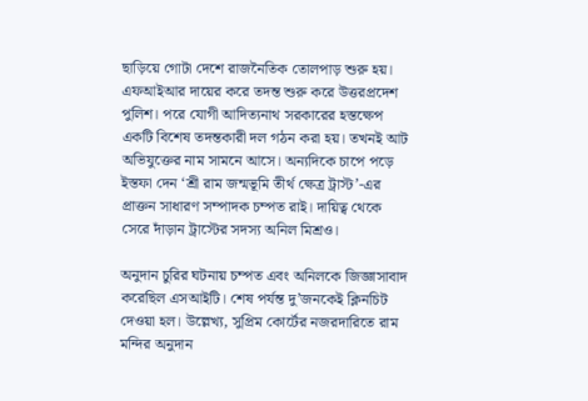ছাড়িয়ে গোটা দেশে রাজনৈতিক তোলপাড় শুরু হয়। এফআইআর দায়ের করে তদন্ত শুরু করে উত্তরপ্রদেশ পুলিশ। পরে যোগী আদিত্যনাথ সরকারের হস্তক্ষেপ একটি বিশেষ তদন্তকারী দল গঠন করা হয়। তখনই আট অভিযুক্তের নাম সামনে আসে। অন্যদিকে চাপে পড়ে ইস্তফা দেন ‘শ্রী রাম জন্মভূমি তীর্থ ক্ষেত্র ট্রাস্ট’-এর প্রাক্তন সাধারণ সম্পাদক চম্পত রাই। দায়িত্ব থেকে সেরে দাঁড়ান ট্রাস্টের সদস্য অনিল মিশ্রও।

অনুদান চুরির ঘটনায় চম্পত এবং অনিলকে জিজ্ঞাসাবাদ করেছিল এসআইটি। শেষ পর্যন্ত দু’জনকেই ক্লিনচিট দেওয়া হল। উল্লেখ্য, সুপ্রিম কোর্টের নজরদারিতে রাম মন্দির অনুদান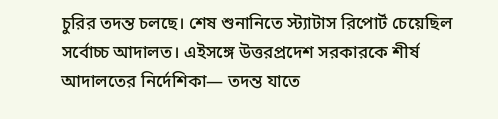চুরির তদন্ত চলছে। শেষ শুনানিতে স্ট্যাটাস রিপোর্ট চেয়েছিল সর্বোচ্চ আদালত। এইসঙ্গে উত্তরপ্রদেশ সরকারকে শীর্ষ আদালতের নির্দেশিকা— তদন্ত যাতে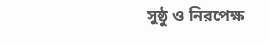সুষ্ঠু ও নিরপেক্ষ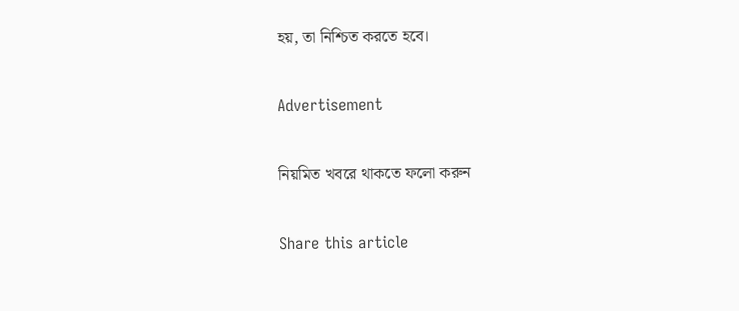হয়, তা নিশ্চিত করতে হবে।

Advertisement

নিয়মিত খবরে থাকতে ফলো করুন

Share this article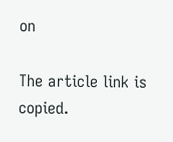on

The article link is copied.